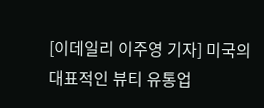[이데일리 이주영 기자] 미국의 대표적인 뷰티 유통업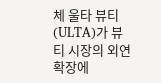체 울타 뷰티(ULTA)가 뷰티 시장의 외연 확장에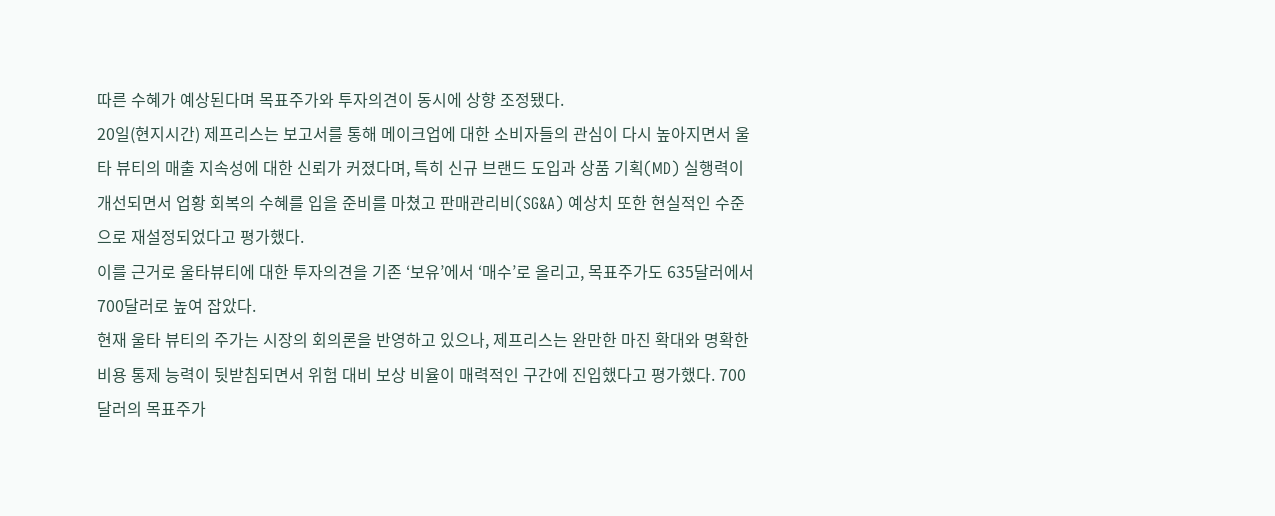따른 수혜가 예상된다며 목표주가와 투자의견이 동시에 상향 조정됐다.
20일(현지시간) 제프리스는 보고서를 통해 메이크업에 대한 소비자들의 관심이 다시 높아지면서 울타 뷰티의 매출 지속성에 대한 신뢰가 커졌다며, 특히 신규 브랜드 도입과 상품 기획(MD) 실행력이 개선되면서 업황 회복의 수혜를 입을 준비를 마쳤고 판매관리비(SG&A) 예상치 또한 현실적인 수준으로 재설정되었다고 평가했다.
이를 근거로 울타뷰티에 대한 투자의견을 기존 ‘보유’에서 ‘매수’로 올리고, 목표주가도 635달러에서 700달러로 높여 잡았다.
현재 울타 뷰티의 주가는 시장의 회의론을 반영하고 있으나, 제프리스는 완만한 마진 확대와 명확한 비용 통제 능력이 뒷받침되면서 위험 대비 보상 비율이 매력적인 구간에 진입했다고 평가했다. 700달러의 목표주가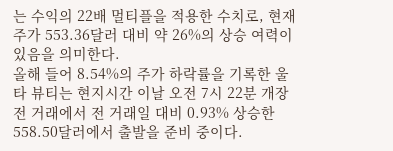는 수익의 22배 멀티플을 적용한 수치로, 현재 주가 553.36달러 대비 약 26%의 상승 여력이 있음을 의미한다.
올해 들어 8.54%의 주가 하락률을 기록한 울타 뷰티는 현지시간 이날 오전 7시 22분 개장 전 거래에서 전 거래일 대비 0.93% 상승한 558.50달러에서 출발을 준비 중이다.